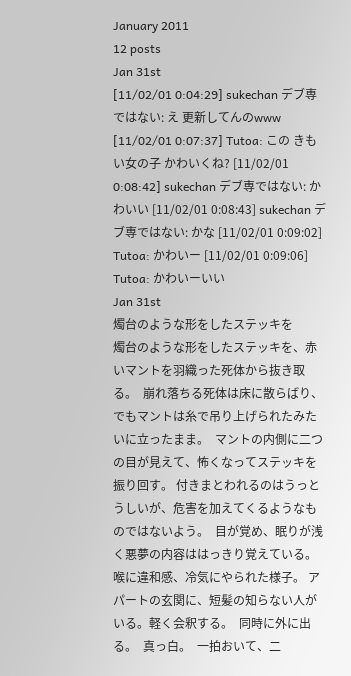January 2011
12 posts
Jan 31st
[11/02/01 0:04:29] sukechan デブ専ではない: え 更新してんのwww
[11/02/01 0:07:37] Tutoa: この きもい女の子 かわいくね? [11/02/01 0:08:42] sukechan デブ専ではない: かわいい [11/02/01 0:08:43] sukechan デブ専ではない: かな [11/02/01 0:09:02] Tutoa: かわいー [11/02/01 0:09:06] Tutoa: かわいーいい
Jan 31st
燭台のような形をしたステッキを
燭台のような形をしたステッキを、赤いマントを羽織った死体から抜き取る。  崩れ落ちる死体は床に散らばり、でもマントは糸で吊り上げられたみたいに立ったまま。  マントの内側に二つの目が見えて、怖くなってステッキを振り回す。 付きまとわれるのはうっとうしいが、危害を加えてくるようなものではないよう。  目が覚め、眠りが浅く悪夢の内容ははっきり覚えている。 喉に違和感、冷気にやられた様子。 アパートの玄関に、短髪の知らない人がいる。軽く会釈する。  同時に外に出る。  真っ白。  一拍おいて、二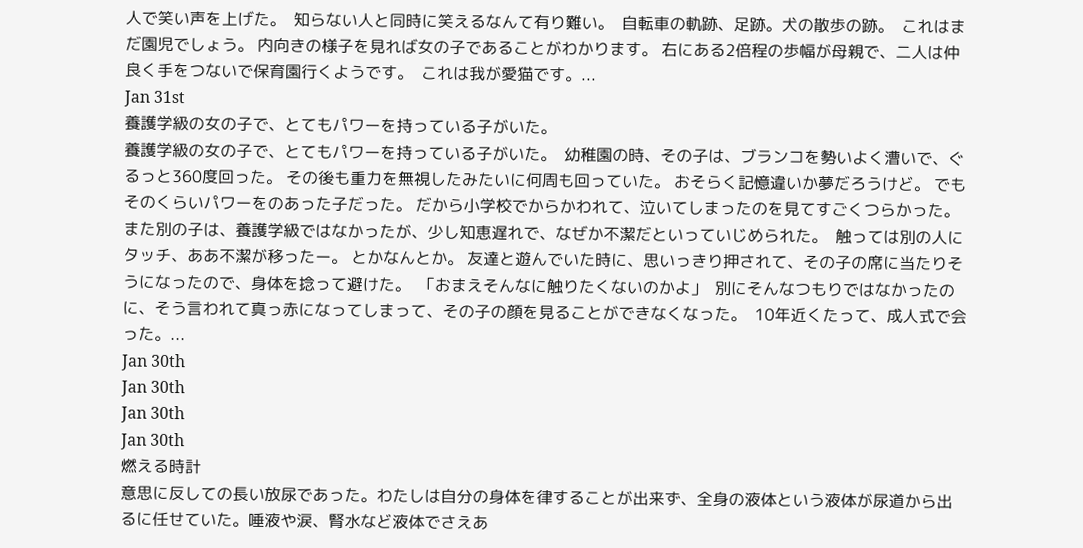人で笑い声を上げた。  知らない人と同時に笑えるなんて有り難い。  自転車の軌跡、足跡。犬の散歩の跡。  これはまだ園児でしょう。 内向きの様子を見れば女の子であることがわかります。 右にある2倍程の歩幅が母親で、二人は仲良く手をつないで保育園行くようです。  これは我が愛猫です。...
Jan 31st
養護学級の女の子で、とてもパワーを持っている子がいた。
養護学級の女の子で、とてもパワーを持っている子がいた。  幼稚園の時、その子は、ブランコを勢いよく漕いで、ぐるっと360度回った。 その後も重力を無視したみたいに何周も回っていた。 おそらく記憶違いか夢だろうけど。 でもそのくらいパワーをのあった子だった。 だから小学校でからかわれて、泣いてしまったのを見てすごくつらかった。  また別の子は、養護学級ではなかったが、少し知恵遅れで、なぜか不潔だといっていじめられた。  触っては別の人にタッチ、ああ不潔が移ったー。 とかなんとか。 友達と遊んでいた時に、思いっきり押されて、その子の席に当たりそうになったので、身体を捻って避けた。  「おまえそんなに触りたくないのかよ」  別にそんなつもりではなかったのに、そう言われて真っ赤になってしまって、その子の顔を見ることができなくなった。  10年近くたって、成人式で会った。...
Jan 30th
Jan 30th
Jan 30th
Jan 30th
燃える時計
意思に反しての長い放尿であった。わたしは自分の身体を律することが出来ず、全身の液体という液体が尿道から出るに任せていた。唾液や涙、腎水など液体でさえあ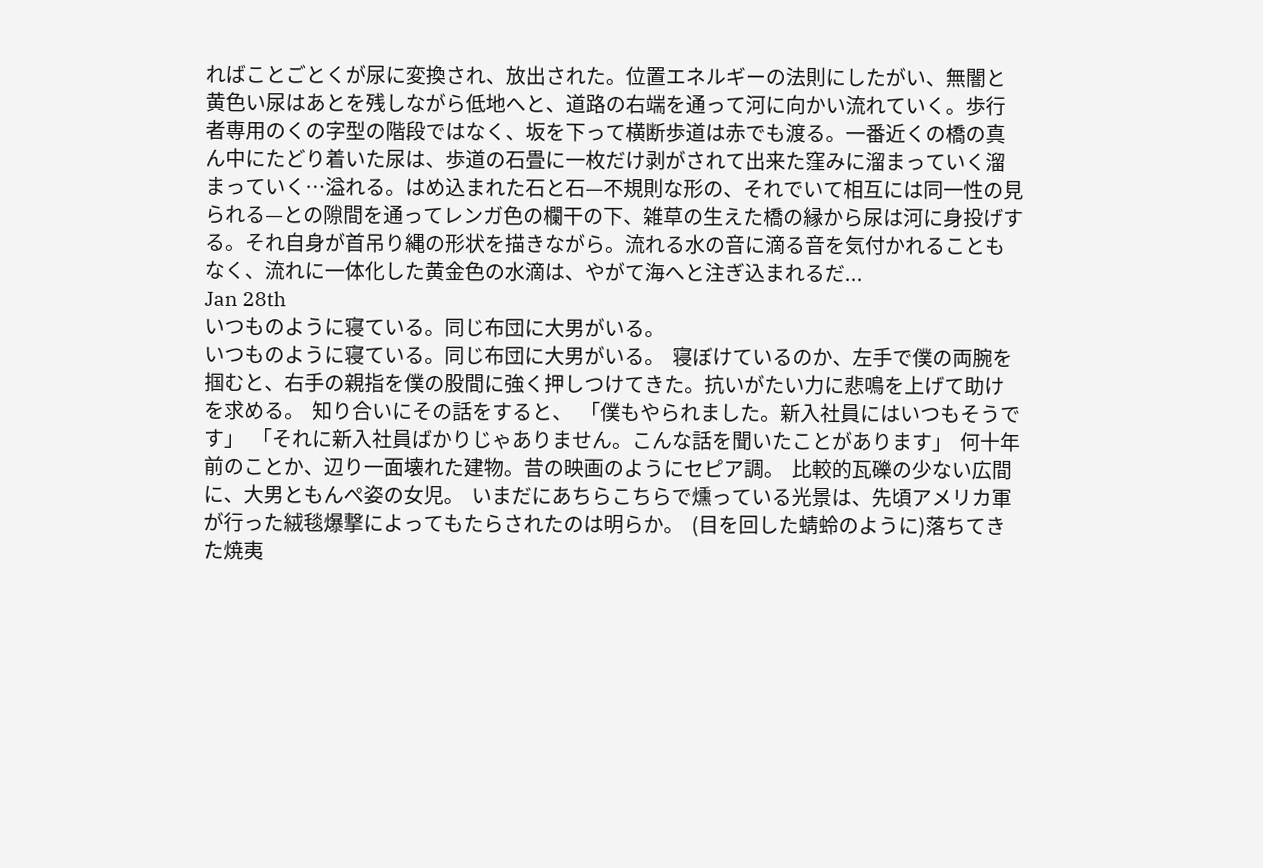ればことごとくが尿に変換され、放出された。位置エネルギーの法則にしたがい、無闇と黄色い尿はあとを残しながら低地へと、道路の右端を通って河に向かい流れていく。歩行者専用のくの字型の階段ではなく、坂を下って横断歩道は赤でも渡る。一番近くの橋の真ん中にたどり着いた尿は、歩道の石畳に一枚だけ剥がされて出来た窪みに溜まっていく溜まっていく…溢れる。はめ込まれた石と石—不規則な形の、それでいて相互には同一性の見られる—との隙間を通ってレンガ色の欄干の下、雑草の生えた橋の縁から尿は河に身投げする。それ自身が首吊り縄の形状を描きながら。流れる水の音に滴る音を気付かれることもなく、流れに一体化した黄金色の水滴は、やがて海へと注ぎ込まれるだ...
Jan 28th
いつものように寝ている。同じ布団に大男がいる。
いつものように寝ている。同じ布団に大男がいる。  寝ぼけているのか、左手で僕の両腕を掴むと、右手の親指を僕の股間に強く押しつけてきた。抗いがたい力に悲鳴を上げて助けを求める。  知り合いにその話をすると、  「僕もやられました。新入社員にはいつもそうです」  「それに新入社員ばかりじゃありません。こんな話を聞いたことがあります」  何十年前のことか、辺り一面壊れた建物。昔の映画のようにセピア調。  比較的瓦礫の少ない広間に、大男ともんぺ姿の女児。  いまだにあちらこちらで燻っている光景は、先頃アメリカ軍が行った絨毯爆撃によってもたらされたのは明らか。  (目を回した蜻蛉のように)落ちてきた焼夷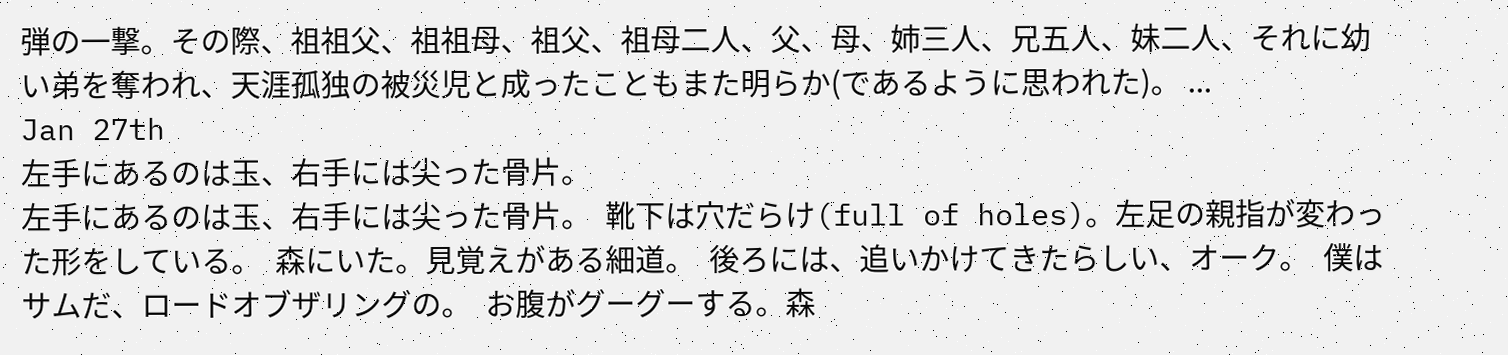弾の一撃。その際、祖祖父、祖祖母、祖父、祖母二人、父、母、姉三人、兄五人、妹二人、それに幼い弟を奪われ、天涯孤独の被災児と成ったこともまた明らか(であるように思われた)。 ...
Jan 27th
左手にあるのは玉、右手には尖った骨片。
左手にあるのは玉、右手には尖った骨片。  靴下は穴だらけ(full of holes)。左足の親指が変わった形をしている。  森にいた。見覚えがある細道。  後ろには、追いかけてきたらしい、オーク。  僕はサムだ、ロードオブザリングの。  お腹がグーグーする。森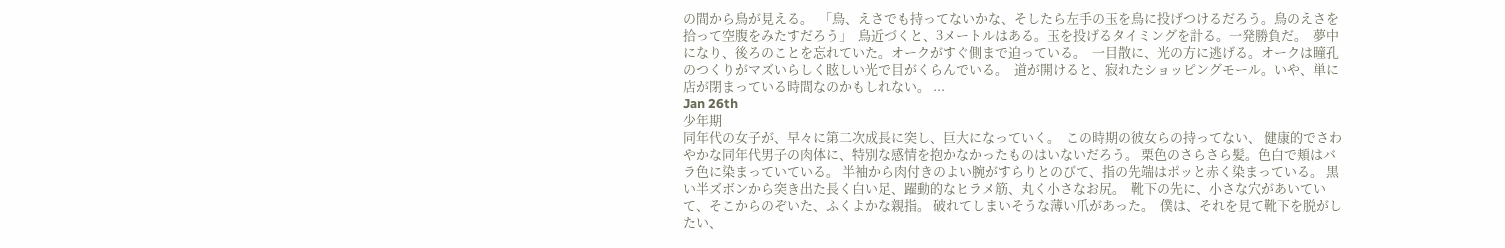の間から鳥が見える。  「鳥、えさでも持ってないかな、そしたら左手の玉を鳥に投げつけるだろう。鳥のえさを拾って空腹をみたすだろう」  鳥近づくと、3メートルはある。玉を投げるタイミングを計る。一発勝負だ。  夢中になり、後ろのことを忘れていた。オークがすぐ側まで迫っている。  一目散に、光の方に逃げる。オークは瞳孔のつくりがマズいらしく眩しい光で目がくらんでいる。  道が開けると、寂れたショッピングモール。いや、単に店が閉まっている時間なのかもしれない。 ...
Jan 26th
少年期
同年代の女子が、早々に第二次成長に突し、巨大になっていく。  この時期の彼女らの持ってない、 健康的でさわやかな同年代男子の肉体に、特別な感情を抱かなかったものはいないだろう。 栗色のさらさら髪。色白で頬はバラ色に染まっていている。 半袖から肉付きのよい腕がすらりとのびて、指の先端はポッと赤く染まっている。 黒い半ズボンから突き出た長く白い足、躍動的なヒラメ筋、丸く小さなお尻。  靴下の先に、小さな穴があいていて、そこからのぞいた、ふくよかな親指。 破れてしまいそうな薄い爪があった。  僕は、それを見て靴下を脱がしたい、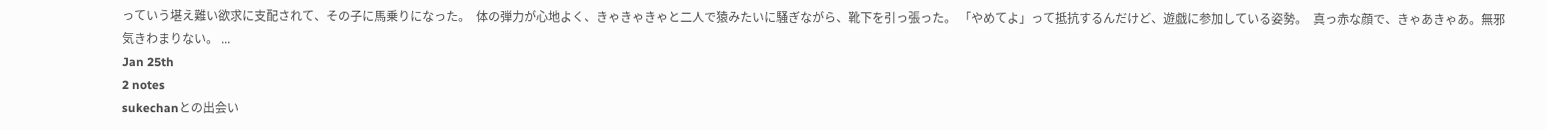っていう堪え難い欲求に支配されて、その子に馬乗りになった。  体の弾力が心地よく、きゃきゃきゃと二人で猿みたいに騒ぎながら、靴下を引っ張った。 「やめてよ」って抵抗するんだけど、遊戯に参加している姿勢。  真っ赤な顔で、きゃあきゃあ。無邪気きわまりない。 ...
Jan 25th
2 notes
sukechanとの出会い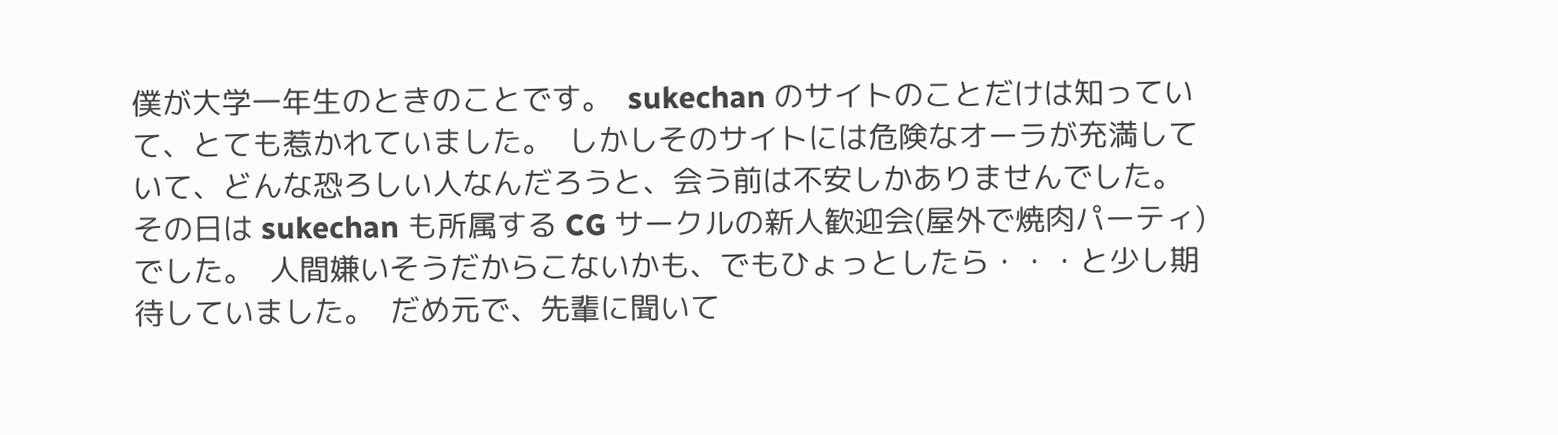僕が大学一年生のときのことです。  sukechan のサイトのことだけは知っていて、とても惹かれていました。  しかしそのサイトには危険なオーラが充満していて、どんな恐ろしい人なんだろうと、会う前は不安しかありませんでした。  その日は sukechan も所属する CG サークルの新人歓迎会(屋外で焼肉パーティ)でした。  人間嫌いそうだからこないかも、でもひょっとしたら・・・と少し期待していました。  だめ元で、先輩に聞いて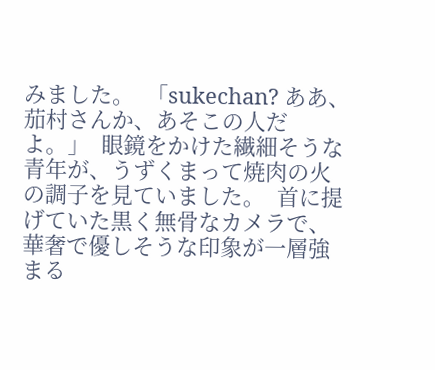みました。  「sukechan? ああ、茄村さんか、あそこの人だよ。」  眼鏡をかけた繊細そうな青年が、うずくまって焼肉の火の調子を見ていました。  首に提げていた黒く無骨なカメラで、華奢で優しそうな印象が一層強まる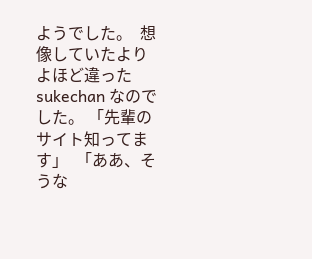ようでした。  想像していたよりよほど違った sukechan なのでした。 「先輩のサイト知ってます」  「ああ、そうな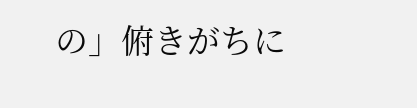の」俯きがちに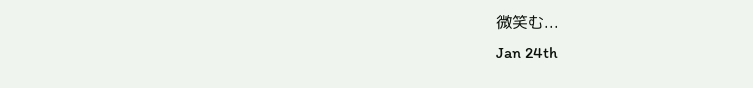微笑む...
Jan 24th